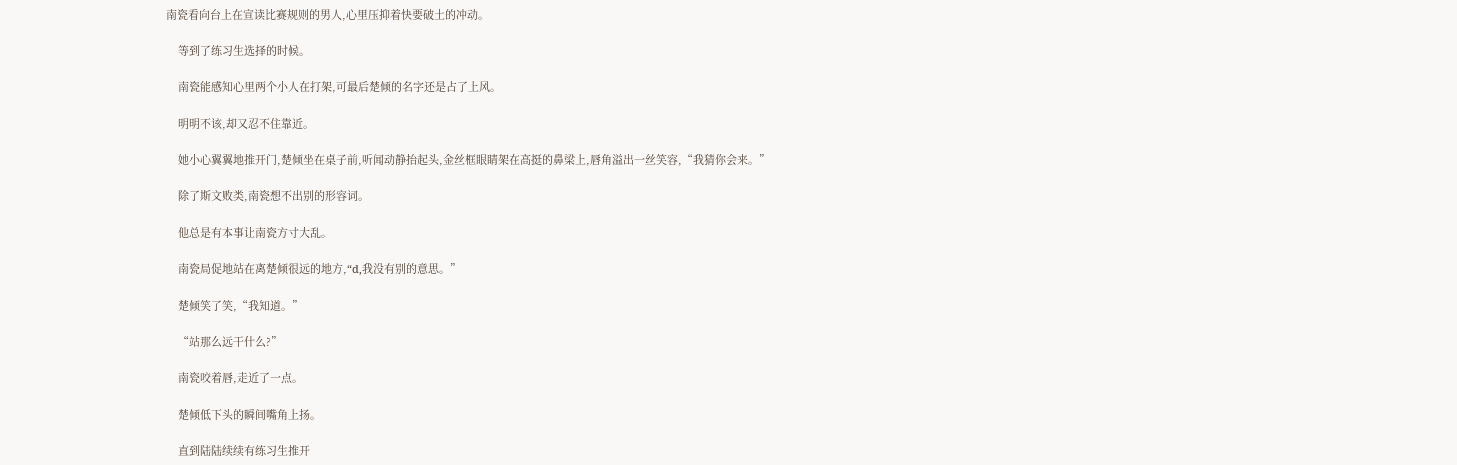南瓷看向台上在宣读比赛规则的男人,心里压抑着快要破土的冲动。

    等到了练习生选择的时候。

    南瓷能感知心里两个小人在打架,可最后楚倾的名字还是占了上风。

    明明不该,却又忍不住靠近。

    她小心翼翼地推开门,楚倾坐在桌子前,听闻动静抬起头,金丝框眼睛架在高挺的鼻梁上,唇角溢出一丝笑容,“我猜你会来。”

    除了斯文败类,南瓷想不出别的形容词。

    他总是有本事让南瓷方寸大乱。

    南瓷局促地站在离楚倾很远的地方,“d,我没有别的意思。”

    楚倾笑了笑,“我知道。”

    “站那么远干什么?”

    南瓷咬着唇,走近了一点。

    楚倾低下头的瞬间嘴角上扬。

    直到陆陆续续有练习生推开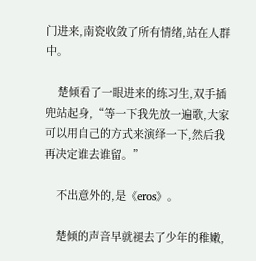门进来,南瓷收敛了所有情绪,站在人群中。

    楚倾看了一眼进来的练习生,双手插兜站起身,“等一下我先放一遍歌,大家可以用自己的方式来演绎一下,然后我再决定谁去谁留。”

    不出意外的,是《eros》。

    楚倾的声音早就褪去了少年的稚嫩,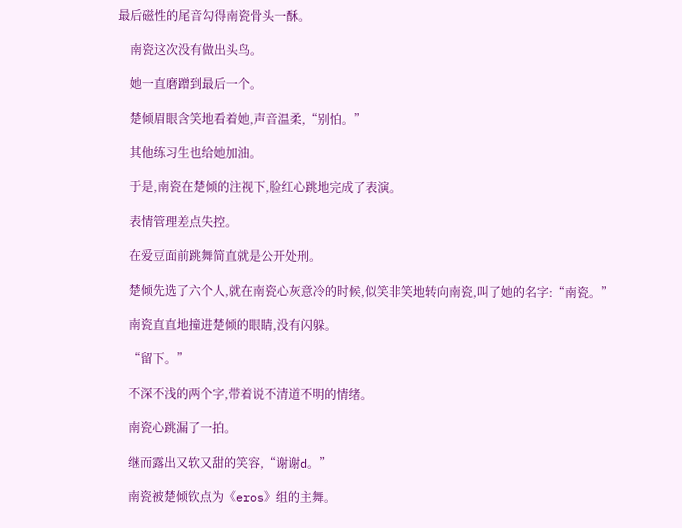最后磁性的尾音勾得南瓷骨头一酥。

    南瓷这次没有做出头鸟。

    她一直磨蹭到最后一个。

    楚倾眉眼含笑地看着她,声音温柔,“别怕。”

    其他练习生也给她加油。

    于是,南瓷在楚倾的注视下,脸红心跳地完成了表演。

    表情管理差点失控。

    在爱豆面前跳舞简直就是公开处刑。

    楚倾先选了六个人,就在南瓷心灰意冷的时候,似笑非笑地转向南瓷,叫了她的名字:“南瓷。”

    南瓷直直地撞进楚倾的眼睛,没有闪躲。

    “留下。”

    不深不浅的两个字,带着说不清道不明的情绪。

    南瓷心跳漏了一拍。

    继而露出又软又甜的笑容,“谢谢d。”

    南瓷被楚倾钦点为《eros》组的主舞。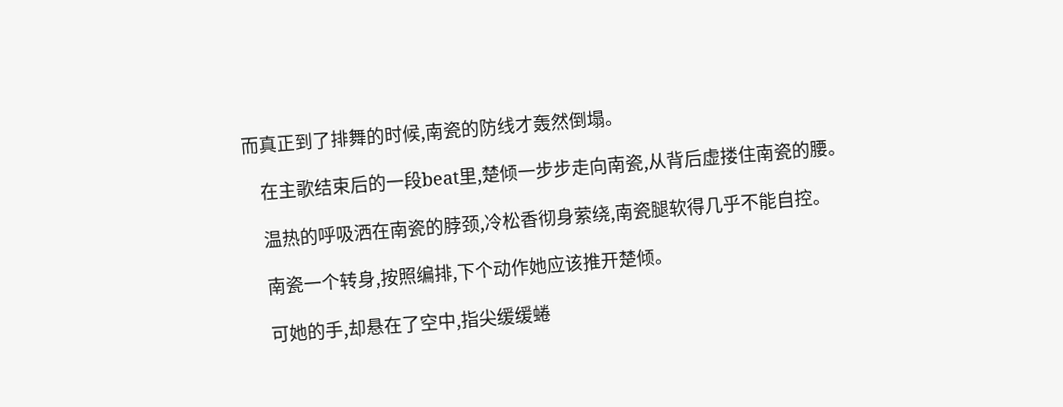而真正到了排舞的时候,南瓷的防线才轰然倒塌。

    在主歌结束后的一段beat里,楚倾一步步走向南瓷,从背后虚搂住南瓷的腰。

    温热的呼吸洒在南瓷的脖颈,冷松香彻身萦绕,南瓷腿软得几乎不能自控。

    南瓷一个转身,按照编排,下个动作她应该推开楚倾。

    可她的手,却悬在了空中,指尖缓缓蜷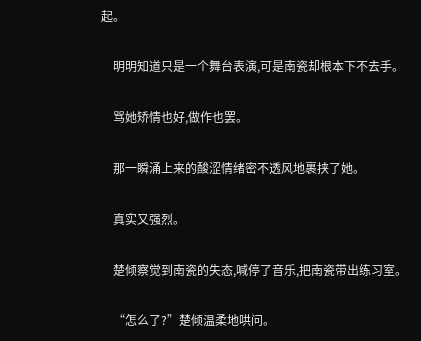起。

    明明知道只是一个舞台表演,可是南瓷却根本下不去手。

    骂她矫情也好,做作也罢。

    那一瞬涌上来的酸涩情绪密不透风地裹挟了她。

    真实又强烈。

    楚倾察觉到南瓷的失态,喊停了音乐,把南瓷带出练习室。

    “怎么了?”楚倾温柔地哄问。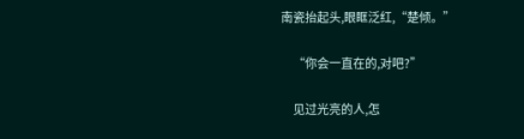南瓷抬起头,眼眶泛红,“楚倾。”

    “你会一直在的,对吧?”

    见过光亮的人,怎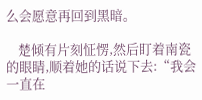么会愿意再回到黑暗。

    楚倾有片刻怔愣,然后盯着南瓷的眼睛,顺着她的话说下去:“我会一直在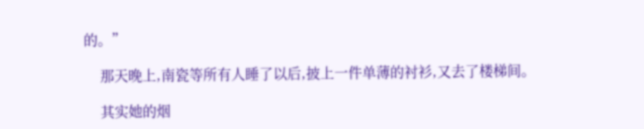的。”

    那天晚上,南瓷等所有人睡了以后,披上一件单薄的衬衫,又去了楼梯间。

    其实她的烟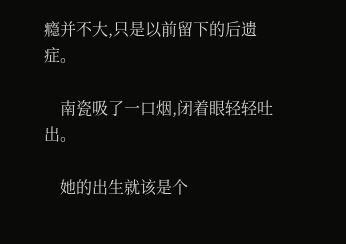瘾并不大,只是以前留下的后遗症。

    南瓷吸了一口烟,闭着眼轻轻吐出。

    她的出生就该是个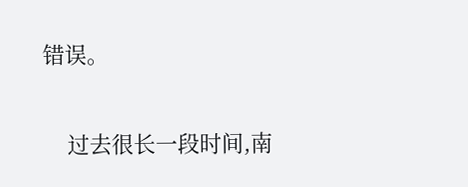错误。

    过去很长一段时间,南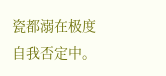瓷都溺在极度自我否定中。